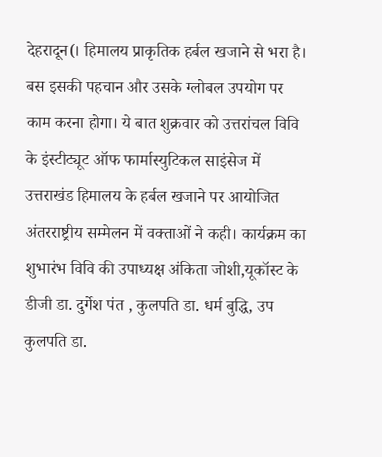देहरादून(। हिमालय प्राकृतिक हर्बल खजाने से भरा है। बस इसकी पहचान और उसके ग्लोबल उपयोग पर काम करना होगा। ये बात शुक्रवार को उत्तरांचल विवि के इंस्टीट्यूट ऑफ फार्मास्युटिकल साइंसेज में उत्तराखंड हिमालय के हर्बल खजाने पर आयोजित अंतरराष्ट्रीय सम्मेलन में वक्ताओं ने कही। कार्यक्रम का शुभारंभ विवि की उपाध्यक्ष अंकिता जोशी,यूकॉस्ट के डीजी डा. दुर्गेश पंत , कुलपति डा. धर्म बुद्धि, उप कुलपति डा.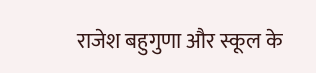राजेश बहुगुणा और स्कूल के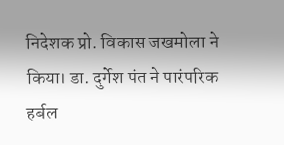निदेशक प्रो. विकास जखमोला ने किया। डा. दुर्गेश पंत ने पारंपरिक हर्बल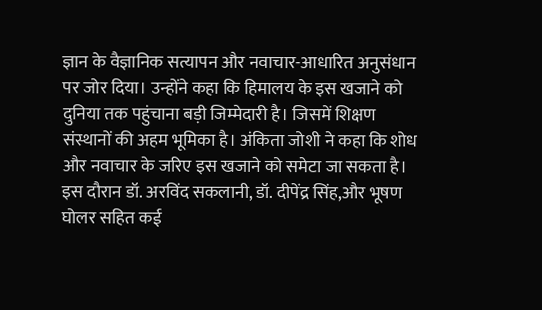ज्ञान के वैज्ञानिक सत्यापन और नवाचार-आधारित अनुसंधान पर जोर दिया। उन्होंने कहा कि हिमालय के इस खजाने को दुनिया तक पहुंचाना बड़ी जिम्मेदारी है। जिसमें शिक्षण संस्थानों की अहम भूमिका है। अंकिता जोशी ने कहा कि शोध और नवाचार के जरिए इस खजाने को समेटा जा सकता है। इस दौरान डॉ. अरविंद सकलानी, डॉ. दीपेंद्र सिंह,और भूषण घोलर सहित कई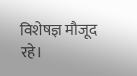विशेषज्ञ मौजूद रहे।